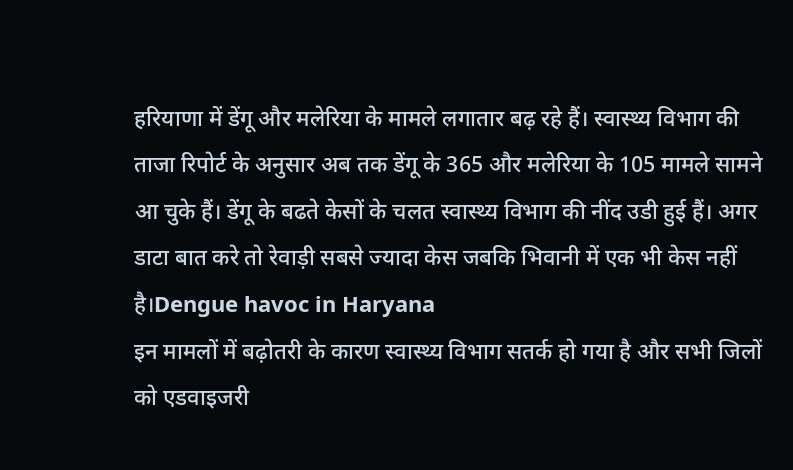हरियाणा में डेंगू और मलेरिया के मामले लगातार बढ़ रहे हैं। स्वास्थ्य विभाग की ताजा रिपोर्ट के अनुसार अब तक डेंगू के 365 और मलेरिया के 105 मामले सामने आ चुके हैं। डेंगू के बढते केसों के चलत स्वास्थ्य विभाग की नींद उडी हुई हैं। अगर डाटा बात करे तो रेवाड़ी सबसे ज्यादा केस जबकि भिवानी में एक भी केस नहीं है।Dengue havoc in Haryana
इन मामलों में बढ़ोतरी के कारण स्वास्थ्य विभाग सतर्क हो गया है और सभी जिलों को एडवाइजरी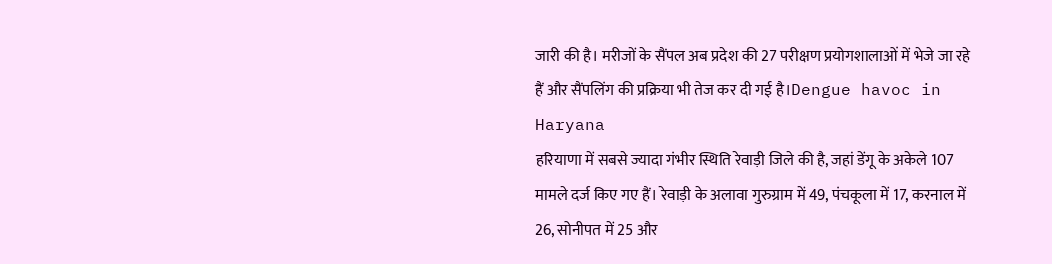जारी की है। मरीजों के सैंपल अब प्रदेश की 27 परीक्षण प्रयोगशालाओं में भेजे जा रहे हैं और सैंपलिंग की प्रक्रिया भी तेज कर दी गई है।Dengue havoc in Haryana
हरियाणा में सबसे ज्यादा गंभीर स्थिति रेवाड़ी जिले की है, जहां डेंगू के अकेले 107 मामले दर्ज किए गए हैं। रेवाड़ी के अलावा गुरुग्राम में 49, पंचकूला में 17, करनाल में 26, सोनीपत में 25 और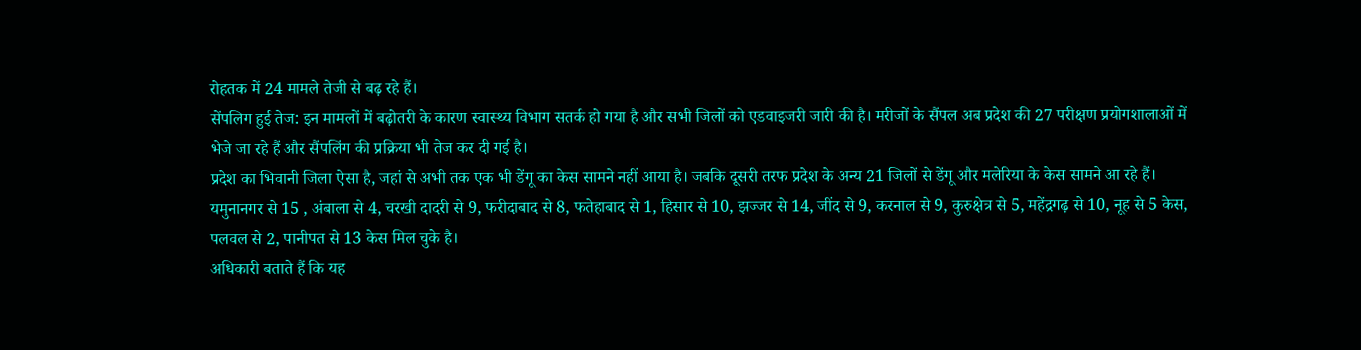रोहतक में 24 मामले तेजी से बढ़ रहे हैं।
सेंपलिग हुई तेज: इन मामलों में बढ़ोतरी के कारण स्वास्थ्य विभाग सतर्क हो गया है और सभी जिलों को एडवाइजरी जारी की है। मरीजों के सैंपल अब प्रदेश की 27 परीक्षण प्रयोगशालाओं में भेजे जा रहे हैं और सैंपलिंग की प्रक्रिया भी तेज कर दी गई है।
प्रदेश का भिवानी जिला ऐसा है, जहां से अभी तक एक भी डेंगू का केस सामने नहीं आया है। जबकि दूसरी तरफ प्रदेश के अन्य 21 जिलों से डेंगू और मलेरिया के केस सामने आ रहे हैं।
यमुनानगर से 15 , अंबाला से 4, चरखी दादरी से 9, फरीदाबाद से 8, फतेहाबाद से 1, हिसार से 10, झज्जर से 14, जींद से 9, करनाल से 9, कुरुक्षेत्र से 5, महेंद्रगढ़ से 10, नूह से 5 केस, पलवल से 2, पानीपत से 13 केस मिल चुके है।
अधिकारी बताते हैं कि यह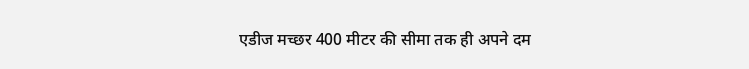एडीज मच्छर 400 मीटर की सीमा तक ही अपने दम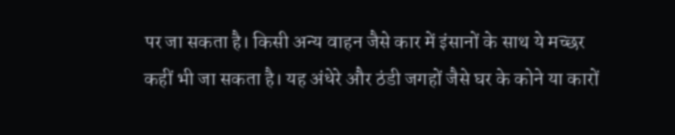पर जा सकता है। किसी अन्य वाहन जैसे कार में इंसानों के साथ ये मच्छर कहीं भी जा सकता है। यह अंधेरे और ठंडी जगहों जैसे घर के कोने या कारों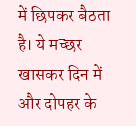में छिपकर बैठता है। ये मच्छर खासकर दिन में और दोपहर के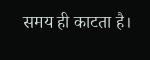समय ही काटता है।